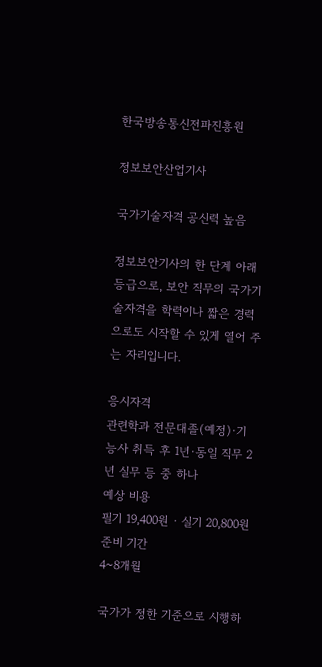한국방송통신전파진흥원

정보보안산업기사

국가기술자격 공신력 높음

정보보안기사의 한 단계 아래 등급으로, 보안 직무의 국가기술자격을 학력이나 짧은 경력으로도 시작할 수 있게 열어 주는 자리입니다.

응시자격
관련학과 전문대졸(예정)·기능사 취득 후 1년·동일 직무 2년 실무 등 중 하나
예상 비용
필기 19,400원 · 실기 20,800원
준비 기간
4~8개월

국가가 정한 기준으로 시행하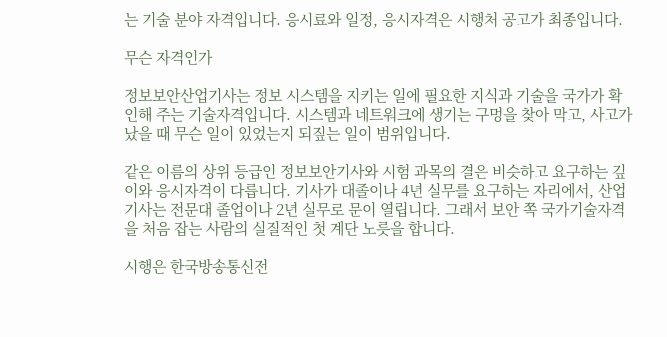는 기술 분야 자격입니다. 응시료와 일정, 응시자격은 시행처 공고가 최종입니다.

무슨 자격인가

정보보안산업기사는 정보 시스템을 지키는 일에 필요한 지식과 기술을 국가가 확인해 주는 기술자격입니다. 시스템과 네트워크에 생기는 구멍을 찾아 막고, 사고가 났을 때 무슨 일이 있었는지 되짚는 일이 범위입니다.

같은 이름의 상위 등급인 정보보안기사와 시험 과목의 결은 비슷하고 요구하는 깊이와 응시자격이 다릅니다. 기사가 대졸이나 4년 실무를 요구하는 자리에서, 산업기사는 전문대 졸업이나 2년 실무로 문이 열립니다. 그래서 보안 쪽 국가기술자격을 처음 잡는 사람의 실질적인 첫 계단 노릇을 합니다.

시행은 한국방송통신전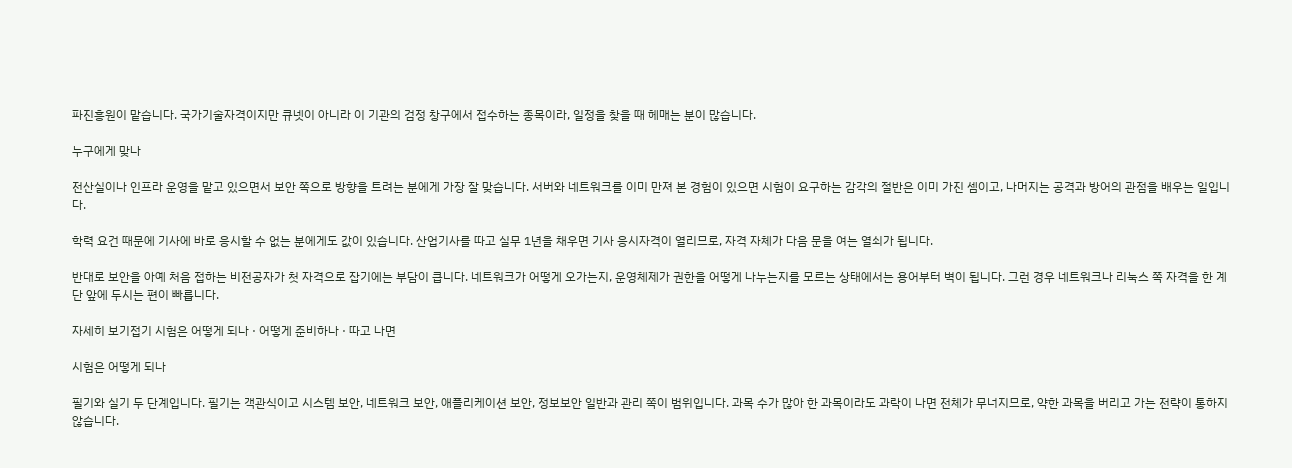파진흥원이 맡습니다. 국가기술자격이지만 큐넷이 아니라 이 기관의 검정 창구에서 접수하는 종목이라, 일정을 찾을 때 헤매는 분이 많습니다.

누구에게 맞나

전산실이나 인프라 운영을 맡고 있으면서 보안 쪽으로 방향을 트려는 분에게 가장 잘 맞습니다. 서버와 네트워크를 이미 만져 본 경험이 있으면 시험이 요구하는 감각의 절반은 이미 가진 셈이고, 나머지는 공격과 방어의 관점을 배우는 일입니다.

학력 요건 때문에 기사에 바로 응시할 수 없는 분에게도 값이 있습니다. 산업기사를 따고 실무 1년을 채우면 기사 응시자격이 열리므로, 자격 자체가 다음 문을 여는 열쇠가 됩니다.

반대로 보안을 아예 처음 접하는 비전공자가 첫 자격으로 잡기에는 부담이 큽니다. 네트워크가 어떻게 오가는지, 운영체제가 권한을 어떻게 나누는지를 모르는 상태에서는 용어부터 벽이 됩니다. 그런 경우 네트워크나 리눅스 쪽 자격을 한 계단 앞에 두시는 편이 빠릅니다.

자세히 보기접기 시험은 어떻게 되나 · 어떻게 준비하나 · 따고 나면

시험은 어떻게 되나

필기와 실기 두 단계입니다. 필기는 객관식이고 시스템 보안, 네트워크 보안, 애플리케이션 보안, 정보보안 일반과 관리 쪽이 범위입니다. 과목 수가 많아 한 과목이라도 과락이 나면 전체가 무너지므로, 약한 과목을 버리고 가는 전략이 통하지 않습니다.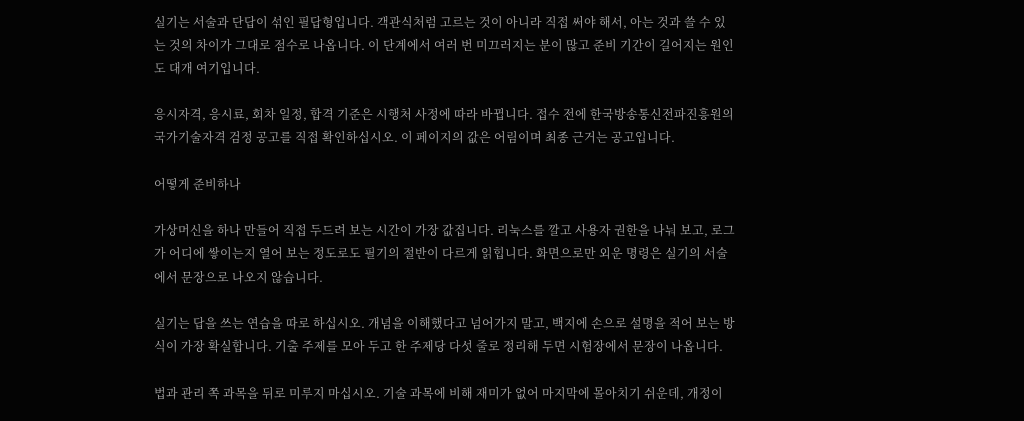실기는 서술과 단답이 섞인 필답형입니다. 객관식처럼 고르는 것이 아니라 직접 써야 해서, 아는 것과 쓸 수 있는 것의 차이가 그대로 점수로 나옵니다. 이 단계에서 여러 번 미끄러지는 분이 많고 준비 기간이 길어지는 원인도 대개 여기입니다.

응시자격, 응시료, 회차 일정, 합격 기준은 시행처 사정에 따라 바뀝니다. 접수 전에 한국방송통신전파진흥원의 국가기술자격 검정 공고를 직접 확인하십시오. 이 페이지의 값은 어림이며 최종 근거는 공고입니다.

어떻게 준비하나

가상머신을 하나 만들어 직접 두드려 보는 시간이 가장 값집니다. 리눅스를 깔고 사용자 권한을 나눠 보고, 로그가 어디에 쌓이는지 열어 보는 정도로도 필기의 절반이 다르게 읽힙니다. 화면으로만 외운 명령은 실기의 서술에서 문장으로 나오지 않습니다.

실기는 답을 쓰는 연습을 따로 하십시오. 개념을 이해했다고 넘어가지 말고, 백지에 손으로 설명을 적어 보는 방식이 가장 확실합니다. 기출 주제를 모아 두고 한 주제당 다섯 줄로 정리해 두면 시험장에서 문장이 나옵니다.

법과 관리 쪽 과목을 뒤로 미루지 마십시오. 기술 과목에 비해 재미가 없어 마지막에 몰아치기 쉬운데, 개정이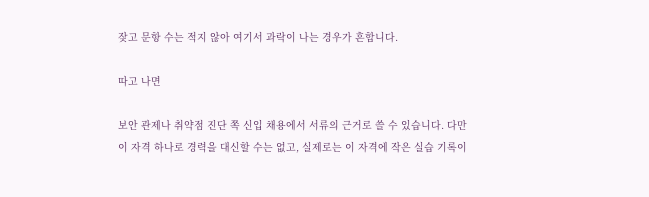잦고 문항 수는 적지 않아 여기서 과락이 나는 경우가 흔합니다.

따고 나면

보안 관제나 취약점 진단 쪽 신입 채용에서 서류의 근거로 쓸 수 있습니다. 다만 이 자격 하나로 경력을 대신할 수는 없고, 실제로는 이 자격에 작은 실습 기록이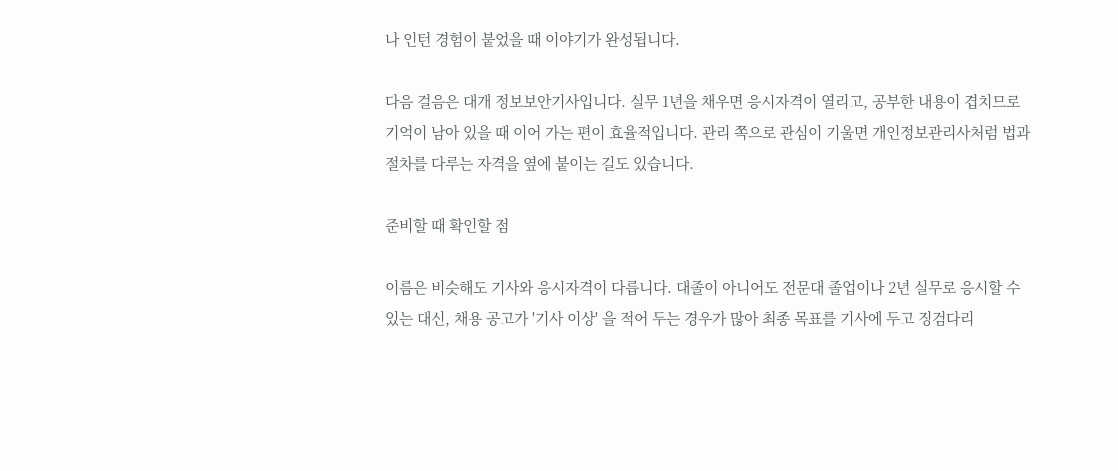나 인턴 경험이 붙었을 때 이야기가 완성됩니다.

다음 걸음은 대개 정보보안기사입니다. 실무 1년을 채우면 응시자격이 열리고, 공부한 내용이 겹치므로 기억이 남아 있을 때 이어 가는 편이 효율적입니다. 관리 쪽으로 관심이 기울면 개인정보관리사처럼 법과 절차를 다루는 자격을 옆에 붙이는 길도 있습니다.

준비할 때 확인할 점

이름은 비슷해도 기사와 응시자격이 다릅니다. 대졸이 아니어도 전문대 졸업이나 2년 실무로 응시할 수 있는 대신, 채용 공고가 '기사 이상' 을 적어 두는 경우가 많아 최종 목표를 기사에 두고 징검다리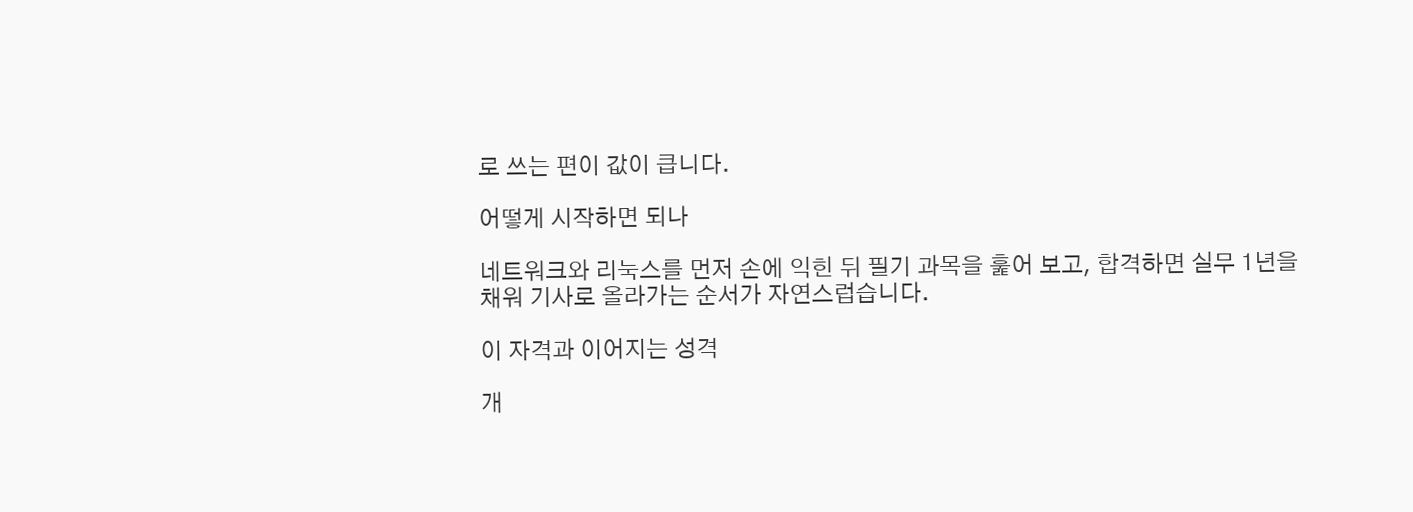로 쓰는 편이 값이 큽니다.

어떻게 시작하면 되나

네트워크와 리눅스를 먼저 손에 익힌 뒤 필기 과목을 훑어 보고, 합격하면 실무 1년을 채워 기사로 올라가는 순서가 자연스럽습니다.

이 자격과 이어지는 성격

개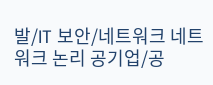발/IT 보안/네트워크 네트워크 논리 공기업/공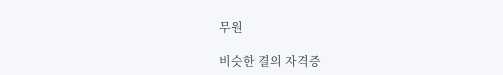무원

비슷한 결의 자격증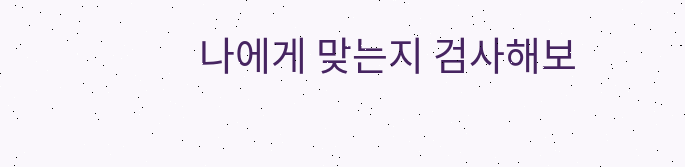나에게 맞는지 검사해보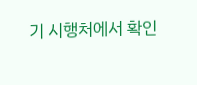기 시행처에서 확인